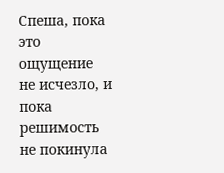Спеша, пока это ощущение не исчезло, и пока решимость не покинула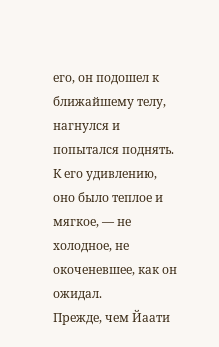его, он подошел к ближайшему телу, нагнулся и попытался поднять. К его удивлению, оно было теплое и мягкое, — не холодное, не окоченевшее, как он ожидал.
Прежде, чем Йаати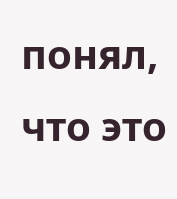понял, что это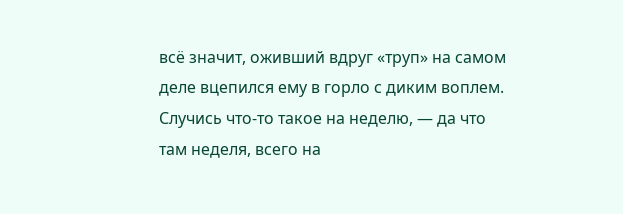всё значит, оживший вдруг «труп» на самом деле вцепился ему в горло с диким воплем.
Случись что-то такое на неделю, — да что там неделя, всего на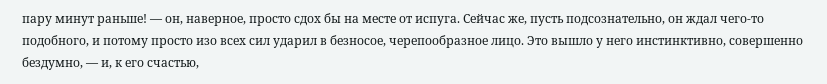пару минут раньше! — он, наверное, просто сдох бы на месте от испуга. Сейчас же, пусть подсознательно, он ждал чего-то подобного, и потому просто изо всех сил ударил в безносое, черепообразное лицо. Это вышло у него инстинктивно, совершенно бездумно, — и, к его счастью,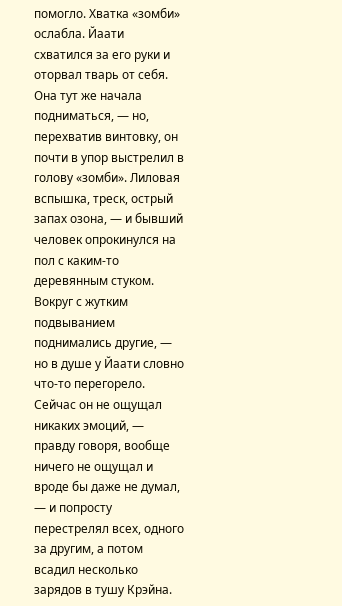помогло. Хватка «зомби» ослабла. Йаати схватился за его руки и оторвал тварь от себя. Она тут же начала подниматься, — но, перехватив винтовку, он почти в упор выстрелил в голову «зомби». Лиловая вспышка, треск, острый запах озона, — и бывший человек опрокинулся на пол с каким-то деревянным стуком. Вокруг с жутким подвыванием поднимались другие, — но в душе у Йаати словно что-то перегорело. Сейчас он не ощущал никаких эмоций, — правду говоря, вообще ничего не ощущал и вроде бы даже не думал, — и попросту перестрелял всех, одного за другим, а потом всадил несколько зарядов в тушу Крэйна.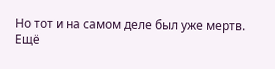Но тот и на самом деле был уже мертв.
Ещё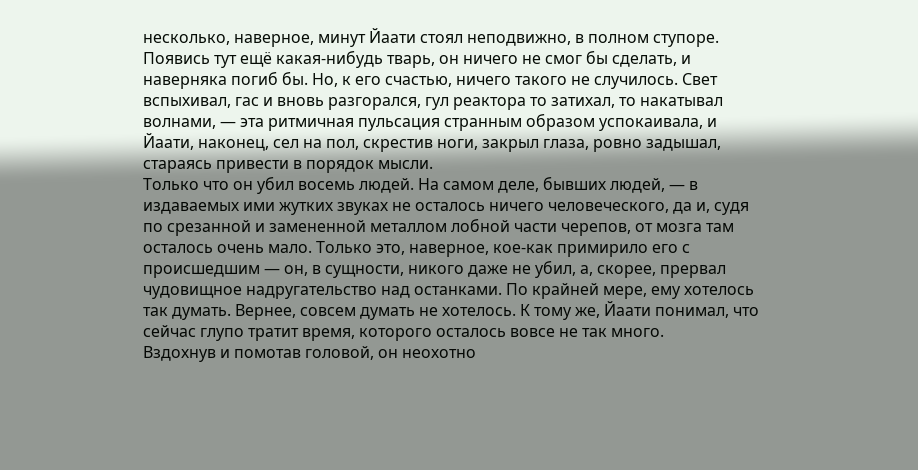несколько, наверное, минут Йаати стоял неподвижно, в полном ступоре. Появись тут ещё какая-нибудь тварь, он ничего не смог бы сделать, и наверняка погиб бы. Но, к его счастью, ничего такого не случилось. Свет вспыхивал, гас и вновь разгорался, гул реактора то затихал, то накатывал волнами, — эта ритмичная пульсация странным образом успокаивала, и Йаати, наконец, сел на пол, скрестив ноги, закрыл глаза, ровно задышал, стараясь привести в порядок мысли.
Только что он убил восемь людей. На самом деле, бывших людей, — в издаваемых ими жутких звуках не осталось ничего человеческого, да и, судя по срезанной и замененной металлом лобной части черепов, от мозга там осталось очень мало. Только это, наверное, кое-как примирило его с происшедшим — он, в сущности, никого даже не убил, а, скорее, прервал чудовищное надругательство над останками. По крайней мере, ему хотелось так думать. Вернее, совсем думать не хотелось. К тому же, Йаати понимал, что сейчас глупо тратит время, которого осталось вовсе не так много.
Вздохнув и помотав головой, он неохотно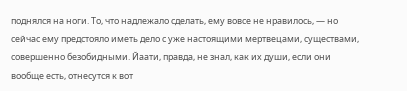поднялся на ноги. То, что надлежало сделать, ему вовсе не нравилось, — но сейчас ему предстояло иметь дело с уже настоящими мертвецами, существами, совершенно безобидными. Йаати, правда, не знал, как их души, если они вообще есть, отнесутся к вот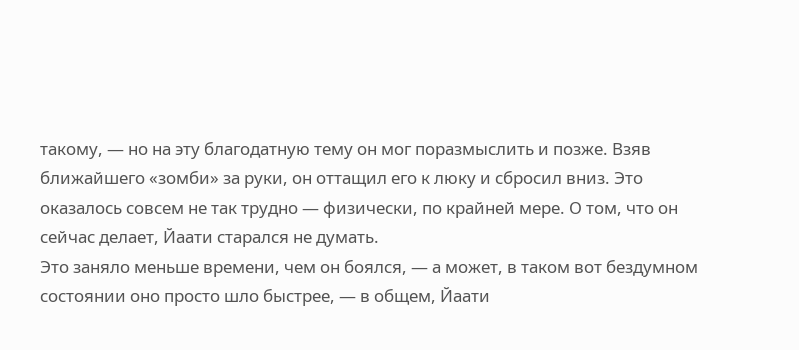такому, — но на эту благодатную тему он мог поразмыслить и позже. Взяв ближайшего «зомби» за руки, он оттащил его к люку и сбросил вниз. Это оказалось совсем не так трудно — физически, по крайней мере. О том, что он сейчас делает, Йаати старался не думать.
Это заняло меньше времени, чем он боялся, — а может, в таком вот бездумном состоянии оно просто шло быстрее, — в общем, Йаати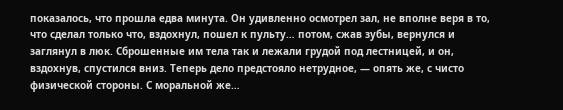показалось, что прошла едва минута. Он удивленно осмотрел зал, не вполне веря в то, что сделал только что, вздохнул, пошел к пульту… потом, сжав зубы, вернулся и заглянул в люк. Сброшенные им тела так и лежали грудой под лестницей, и он, вздохнув, спустился вниз. Теперь дело предстояло нетрудное, — опять же, с чисто физической стороны. С моральной же…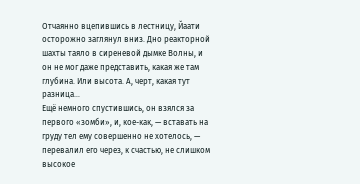Отчаянно вцепившись в лестницу, Йаати осторожно заглянул вниз. Дно реакторной шахты таяло в сиреневой дымке Волны, и он не мог даже представить, какая же там глубина. Или высота. А, черт, какая тут разница…
Ещё немного спустившись, он взялся за первого «зомби», и, кое-как, — вставать на груду тел ему совершенно не хотелось, — перевалил его через, к счастью, не слишком высокое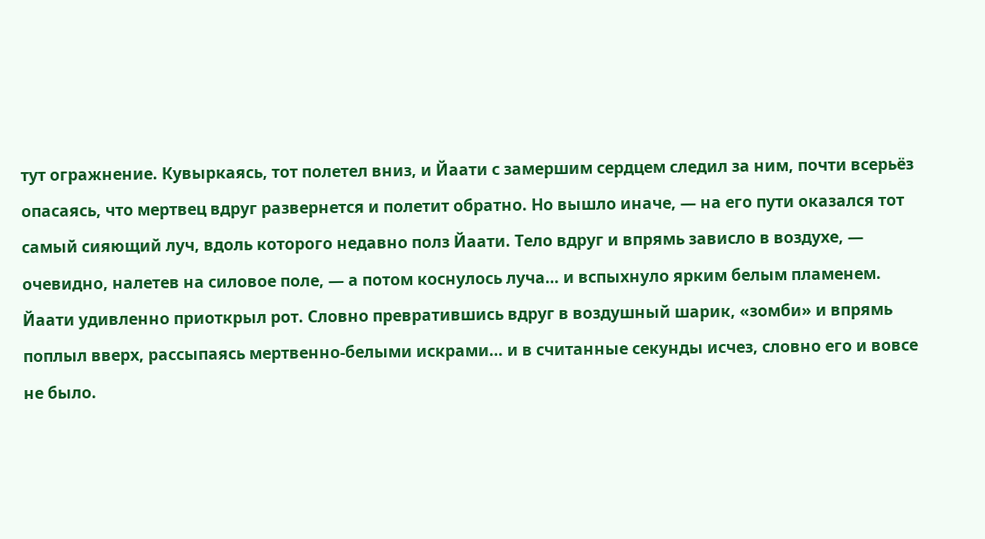тут огражнение. Кувыркаясь, тот полетел вниз, и Йаати с замершим сердцем следил за ним, почти всерьёз опасаясь, что мертвец вдруг развернется и полетит обратно. Но вышло иначе, — на его пути оказался тот самый сияющий луч, вдоль которого недавно полз Йаати. Тело вдруг и впрямь зависло в воздухе, — очевидно, налетев на силовое поле, — а потом коснулось луча… и вспыхнуло ярким белым пламенем.
Йаати удивленно приоткрыл рот. Словно превратившись вдруг в воздушный шарик, «зомби» и впрямь поплыл вверх, рассыпаясь мертвенно-белыми искрами… и в считанные секунды исчез, словно его и вовсе не было.